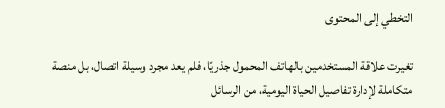التخطي إلى المحتوى

تغيرت علاقة المستخدمين بالهاتف المحمول جذريًا، فلم يعد مجرد وسيلة اتصال، بل منصة متكاملة لإدارة تفاصيل الحياة اليومية، من الرسائل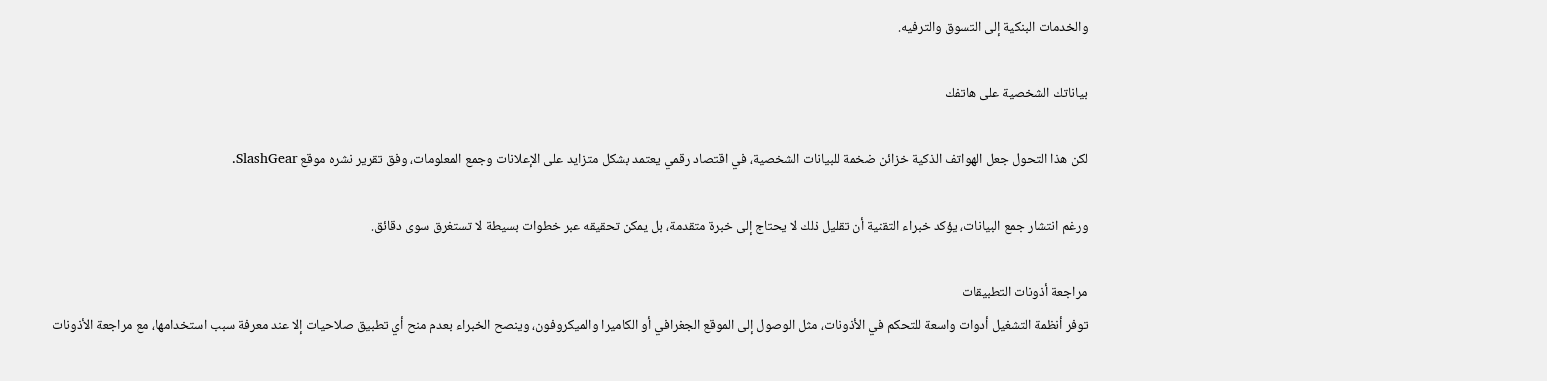والخدمات البنكية إلى التسوق والترفيه.

بياناتك الشخصية على هاتفك

لكن هذا التحول جعل الهواتف الذكية خزائن ضخمة للبيانات الشخصية، في اقتصاد رقمي يعتمد بشكل متزايد على الإعلانات وجمع المعلومات، وفق تقرير نشره موقع SlashGear.

ورغم انتشار جمع البيانات، يؤكد خبراء التقنية أن تقليل ذلك لا يحتاج إلى خبرة متقدمة، بل يمكن تحقيقه عبر خطوات بسيطة لا تستغرق سوى دقائق.

مراجعة أذونات التطبيقات
توفر أنظمة التشغيل أدوات واسعة للتحكم في الأذونات، مثل الوصول إلى الموقع الجغرافي أو الكاميرا والميكروفون، وينصح الخبراء بعدم منح أي تطبيق صلاحيات إلا عند معرفة سبب استخدامها، مع مراجعة الأذونات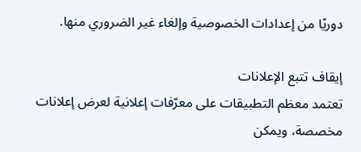دوريًا من إعدادات الخصوصية وإلغاء غير الضروري منها.

إيقاف تتبع الإعلانات
تعتمد معظم التطبيقات على معرّفات إعلانية لعرض إعلانات مخصصة، ويمكن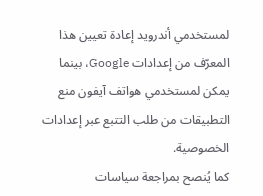لمستخدمي أندرويد إعادة تعيين هذا المعرّف من إعدادات Google، بينما يمكن لمستخدمي هواتف آيفون منع التطبيقات من طلب التتبع عبر إعدادات الخصوصية.
كما يُنصح بمراجعة سياسات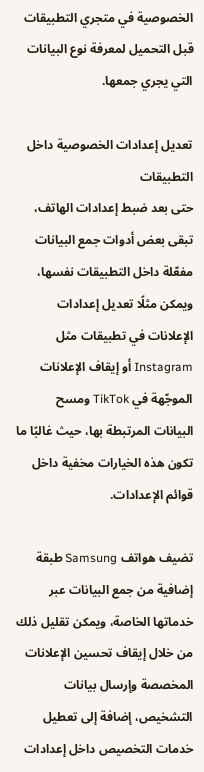الخصوصية في متجري التطبيقات قبل التحميل لمعرفة نوع البيانات التي يجري جمعها.

تعديل إعدادات الخصوصية داخل التطبيقات
حتى بعد ضبط إعدادات الهاتف، تبقى بعض أدوات جمع البيانات مفعّلة داخل التطبيقات نفسها، ويمكن مثلًا تعديل إعدادات الإعلانات في تطبيقات مثل Instagram أو إيقاف الإعلانات الموجّهة في TikTok ومسح البيانات المرتبطة بها، حيث غالبًا ما تكون هذه الخيارات مخفية داخل قوائم الإعدادات.

تضيف هواتف Samsung طبقة إضافية من جمع البيانات عبر خدماتها الخاصة، ويمكن تقليل ذلك من خلال إيقاف تحسين الإعلانات المخصصة وإرسال بيانات التشخيص، إضافة إلى تعطيل خدمات التخصيص داخل إعدادات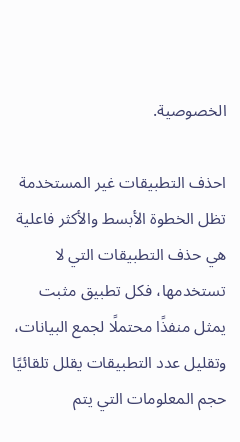الخصوصية.

احذف التطبيقات غير المستخدمة
تظل الخطوة الأبسط والأكثر فاعلية هي حذف التطبيقات التي لا تستخدمها، فكل تطبيق مثبت يمثل منفذًا محتملًا لجمع البيانات، وتقليل عدد التطبيقات يقلل تلقائيًا حجم المعلومات التي يتم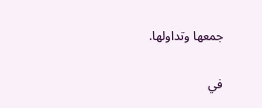جمعها وتداولها.

في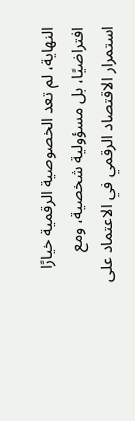النهاية، لم تعد الخصوصية الرقمية خيارًا افتراضيًا، بل مسؤولية شخصية، ومع استمرار الاقتصاد الرقمي في الاعتماد على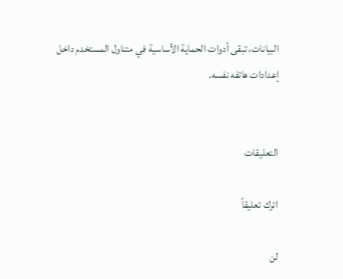البيانات، تبقى أدوات الحماية الأساسية في متناول المستخدم داخل إعدادات هاتفه نفسه.


التعليقات

اترك تعليقاً

لن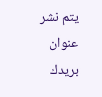يتم نشر عنوان بريدك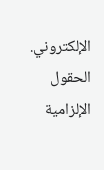الإلكتروني. الحقول الإلزامية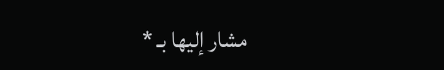مشار إليها بـ *